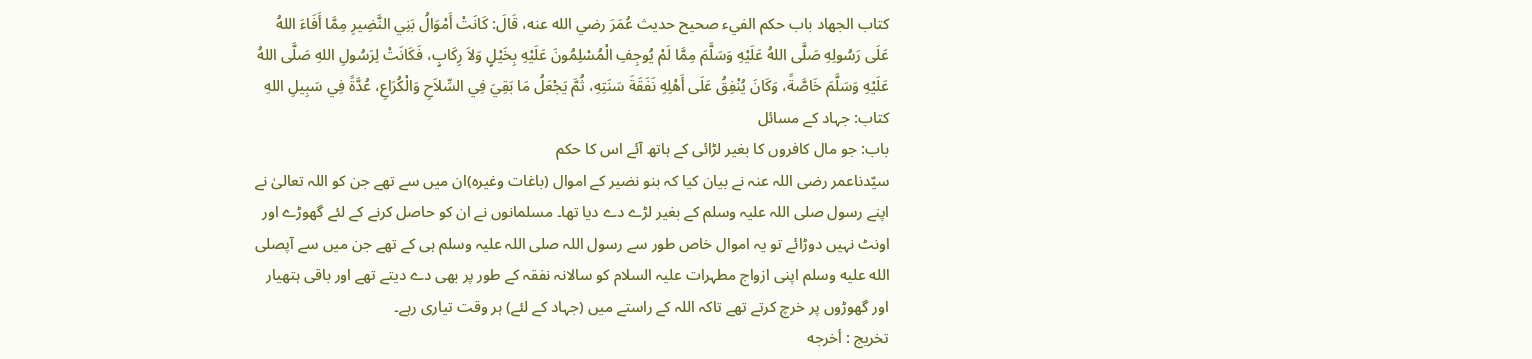كتاب الجهاد باب حكم الفيء صحيح حديث عُمَرَ رضي الله عنه، قَالَ: كَانَتْ أَمْوَالُ بَنِي النَّضِيرِ مِمَّا أَفَاءَ اللهُ عَلَى رَسُولِهِ صَلَّى اللهُ عَلَيْهِ وَسَلَّمَ مِمَّا لَمْ يُوجِفِ الْمُسْلِمُونَ عَلَيْهِ بِخَيْلٍ وَلاَ رِكَابٍ، فَكَانَتْ لِرَسُولِ اللهِ صَلَّى اللهُ عَلَيْهِ وَسَلَّمَ خَاصَّةً، وَكَانَ يُنْفِقُ عَلَى أَهْلِهِ نَفَقَةَ سَنَتِهِ، ثُمَّ يَجْعَلُ مَا بَقِيَ فِي السِّلاَحِ وَالْكُرَاعِ، عُدَّةً فِي سَبِيلِ اللهِ
کتاب: جہاد کے مسائل
باب: جو مال کافروں کا بغیر لڑائی کے ہاتھ آئے اس کا حکم
سیّدناعمر رضی اللہ عنہ نے بیان کیا کہ بنو نضیر کے اموال (باغات وغیرہ)ان میں سے تھے جن کو اللہ تعالیٰ نے اپنے رسول صلی اللہ علیہ وسلم کے بغیر لڑے دے دیا تھا۔ مسلمانوں نے ان کو حاصل کرنے کے لئے گھوڑے اور اونٹ نہیں دوڑائے تو یہ اموال خاص طور سے رسول اللہ صلی اللہ علیہ وسلم ہی کے تھے جن میں سے آپصلى الله عليه وسلم اپنی ازواج مطہرات علیہ السلام کو سالانہ نفقہ کے طور پر بھی دے دیتے تھے اور باقی ہتھیار اور گھوڑوں پر خرچ کرتے تھے تاکہ اللہ کے راستے میں (جہاد کے لئے) ہر وقت تیاری رہے۔
تخریج : أخرجه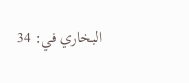البخاري في: 34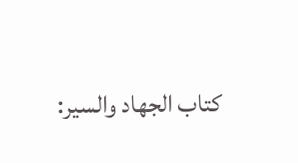كتاب الجهاد والسير: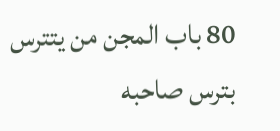80 باب المجن من يتترس بترس صاحبه